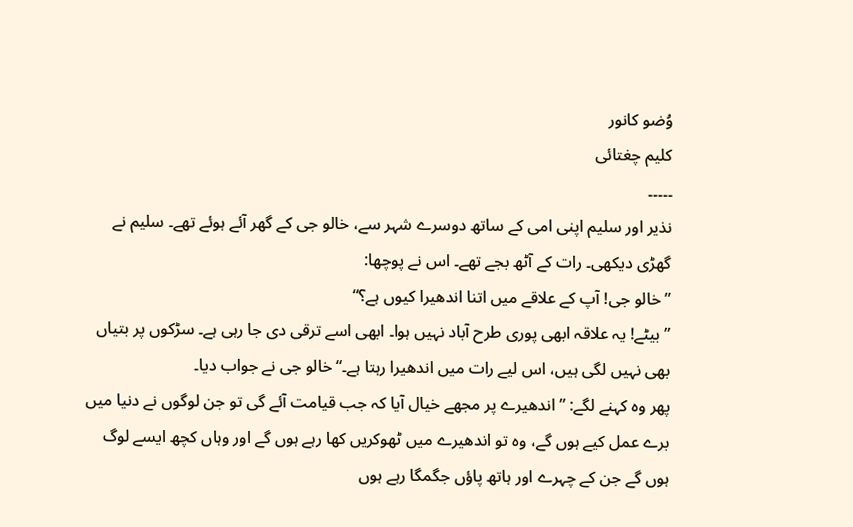وُضو کانور
کلیم چغتائی
۔۔۔۔۔
نذیر اور سلیم اپنی امی کے ساتھ دوسرے شہر سے، خالو جی کے گھر آئے ہوئے تھے۔ سلیم نے گھڑی دیکھی۔ رات کے آٹھ بجے تھے۔ اس نے پوچھا:
”خالو جی! آپ کے علاقے میں اتنا اندھیرا کیوں ہے؟“
”بیٹے! یہ علاقہ ابھی پوری طرح آباد نہیں ہوا۔ ابھی اسے ترقی دی جا رہی ہے۔ سڑکوں پر بتیاں بھی نہیں لگی ہیں، اس لیے رات میں اندھیرا رہتا ہے۔“ خالو جی نے جواب دیا۔
پھر وہ کہنے لگے: ”اندھیرے پر مجھے خیال آیا کہ جب قیامت آئے گی تو جن لوگوں نے دنیا میں برے عمل کیے ہوں گے، وہ تو اندھیرے میں ٹھوکریں کھا رہے ہوں گے اور وہاں کچھ ایسے لوگ ہوں گے جن کے چہرے اور ہاتھ پاؤں جگمگا رہے ہوں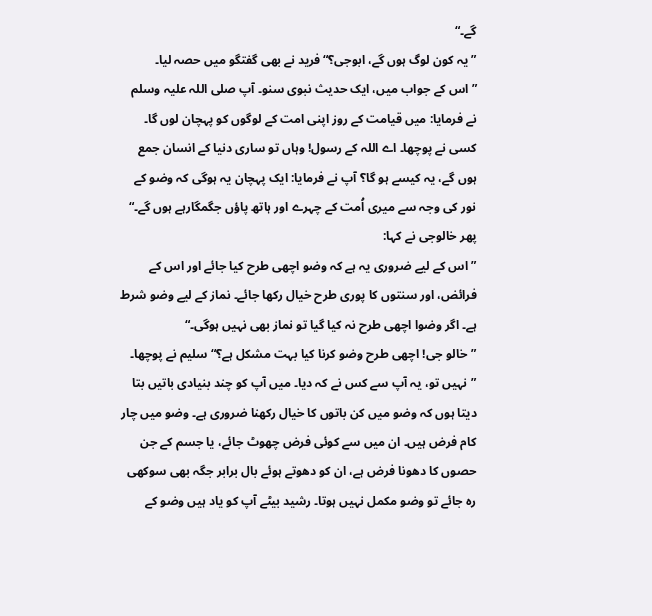گے۔“
”یہ کون لوگ ہوں گے، ابوجی؟“فرید نے بھی گفتگو میں حصہ لیا۔
”اس کے جواب میں، ایک حدیث نبوی سنو۔ آپ صلی اللہ علیہ وسلم نے فرمایا: میں قیامت کے روز اپنی امت کے لوگوں کو پہچان لوں گا۔ کسی نے پوچھا۔ اے اللہ کے رسول! وہاں تو ساری دنیا کے انسان جمع ہوں گے، یہ کیسے ہو گا؟ آپ نے فرمایا: ایک پہچان یہ ہوگی کہ وضو کے نور کی وجہ سے میری اُمت کے چہرے اور ہاتھ پاؤں جگمگارہے ہوں گے۔“ پھر خالوجی نے کہا:
”اس کے لیے ضروری یہ ہے کہ وضو اچھی طرح کیا جائے اور اس کے فرائض، اور سنتوں کا پوری طرح خیال رکھا جائے۔ نماز کے لیے وضو شرط ہے۔ اگر وضوا اچھی طرح نہ کیا گیا تو نماز بھی نہیں ہوگی۔“
”خالو جی! اچھی طرح وضو کرنا کیا بہت مشکل ہے؟“ سلیم نے پوچھا۔
”نہیں تو، یہ آپ سے کس نے کہ دیا۔ میں آپ کو چند بنیادی باتیں بتا دیتا ہوں کہ وضو میں کن باتوں کا خیال رکھنا ضروری ہے۔ وضو میں چار کام فرض ہیں۔ ان میں سے کوئی فرض چھوٹ جائے، یا جسم کے جن حصوں کا دھونا فرض ہے، ان کو دھوتے ہوئے بال برابر جگہ بھی سوکھی رہ جائے تو وضو مکمل نہیں ہوتا۔ رشید بیٹے آپ کو یاد ہیں وضو کے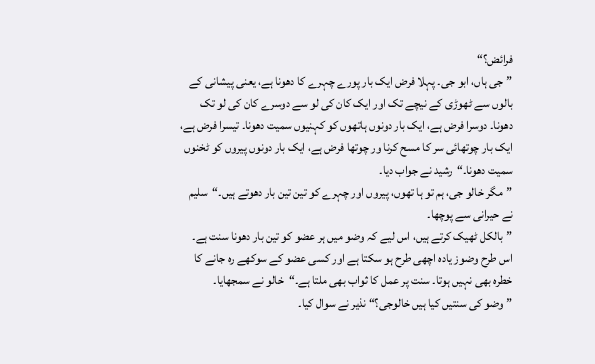فرائض؟“
”جی ہاں، ابو جی۔ پہلا فرض ایک بار پورے چہرے کا دھونا ہے، یعنی پیشانی کے بالوں سے ٹھوڑی کے نیچے تک اور ایک کان کی لو سے دوسرے کان کی لو تک دھونا۔ دوسرا فرض ہے، ایک بار دونوں ہاتھوں کو کہنیوں سمیت دھونا۔ تیسرا فرض ہے، ایک بار چوتھائی سر کا مسح کرنا ور چوتھا فرض ہے، ایک بار دونوں پیروں کو ٹخنوں سمیت دھونا۔“رشید نے جواب دیا۔
”مگر خالو جی، ہم تو ہا تھوں، پیروں اور چہرے کو تین تین بار دھوتے ہیں۔“سلیم نے حیرانی سے پوچھا۔
”بالکل ٹھیک کرتے ہیں، اس لیے کہ وضو میں ہر عضو کو تین بار دھونا سنت ہے۔ اس طرح وضوز یادہ اچھی طرح ہو سکتا ہے اور کسی عضو کے سوکھے رہ جانے کا خطرہ بھی نہیں ہوتا۔ سنت پر عمل کا ثواب بھی ملتا ہے۔“خالو نے سمجھایا۔
”وضو کی سنتیں کیا ہیں خالوجی؟“ نذیر نے سوال کیا۔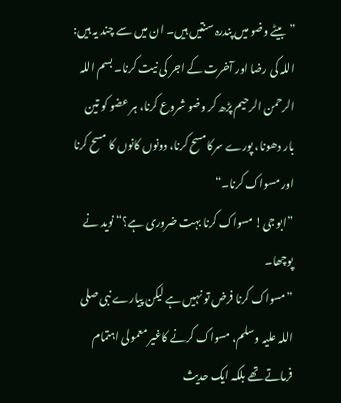”بیٹے وضو میں پندرہ سنتیں ہیں۔ ان میں سے چند یہ ہیں: اللہ کی رضا اور آخرت کے اجر کی نیت کرنا۔ بسم اللہ الرحمن الرحیم پڑھ کر وضو شروع کرنا، ہر عضو کو تین بار دھونا، پورے سرکامسح کرنا، دونوں کانوں کا مسح کرنا اور مسواک کرنا۔“
”ابو جی! مسواک کرنا بہت ضروری ہے؟“ نوید نے پوچھا۔
”مسواک کرنا فرض تو نہیں ہے لیکن پیارے نبی صلی اللہ علیہ وسلم، مسواک کرنے کاغیر معمولی اہتمام فرماتے تھے بلکہ ایک حدیث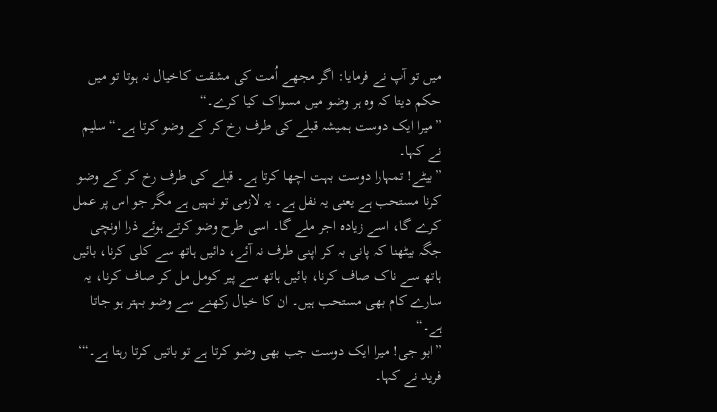میں تو آپ نے فرمایا: اگر مجھے اُمت کی مشقت کاخیال نہ ہوتا تو میں حکم دیتا کہ وہ ہر وضو میں مسواک کیا کرے۔“
”میرا ایک دوست ہمیشہ قبلے کی طرف رخ کر کے وضو کرتا ہے۔“سلیم نے کہا۔
”بیٹے! تمہارا دوست بہت اچھا کرتا ہے۔ قبلے کی طرف رخ کر کے وضو کرنا مستحب ہے یعنی یہ نفل ہے۔ یہ لازمی تو نہیں ہے مگر جو اس پر عمل کرے گا، اسے زیادہ اجر ملے گا۔ اسی طرح وضو کرتے ہوئے ذرا اونچی جگہ بیٹھنا کہ پانی بہ کر اپنی طرف نہ آئے، دائیں ہاتھ سے کلی کرنا، بائیں ہاتھ سے ناک صاف کرنا، بائیں ہاتھ سے پیر کومل مل کر صاف کرنا، یہ سارے کام بھی مستحب ہیں۔ ان کا خیال رکھنے سے وضو بہتر ہو جاتا ہے۔“
”ابو جی! میرا ایک دوست جب بھی وضو کرتا ہے تو باتیں کرتا رہتا ہے۔“‘ فرید نے کہا۔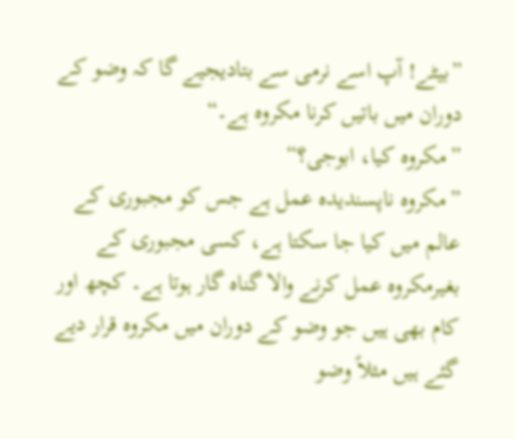”بیٹے! آپ اسے نرمی سے بتادیجیے گا کہ وضو کے دوران میں باتیں کرنا مکروہ ہے۔“
”مکروہ کیا، ابوجی؟“
”مکروہ ناپسندیدہ عمل ہے جس کو مجبوری کے عالم میں کیا جا سکتا ہے، کسی مجبوری کے بغیرمکروہ عمل کرنے والا گناہ گار ہوتا ہے۔ کچھ اور کام بھی ہیں جو وضو کے دوران میں مکروہ قرار دیے گئے ہیں مثلاً وضو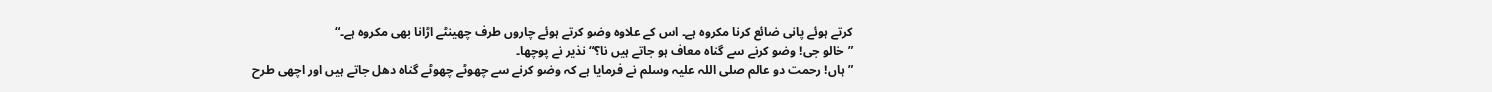کرتے ہوئے پانی ضائع کرنا مکروہ ہے۔ اس کے علاوہ وضو کرتے ہوئے چاروں طرف چھینٹے اڑانا بھی مکروہ ہے۔“
”خالو جی! وضو کرنے سے گناہ معاف ہو جاتے ہیں نا؟“ نذیر نے پوچھا۔
”ہاں! رحمت دو عالم صلی اللہ علیہ وسلم نے فرمایا ہے کہ وضو کرنے سے چھوٹے چھوٹے گناہ دھل جاتے ہیں اور اچھی طرح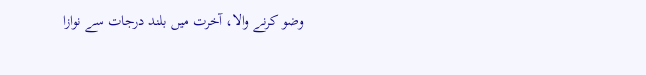وضو کرنے والا، آخرت میں بلند درجات سے نوازا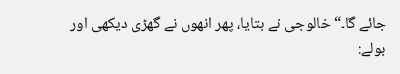جائے گا۔“خالوجی نے بتایا، پھر انھوں نے گھڑی دیکھی اور بولے: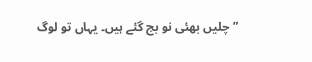”چلیں بھئی نو بج گئے ہیں۔ یہاں تو لوگ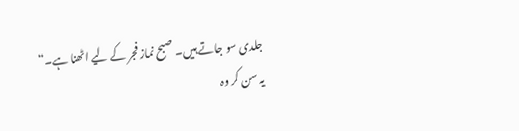جلدی سو جاتے ہیں۔ صبح نماز فجر کے لیے اٹھنا ہے۔“
یہ سن کر وہ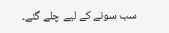سب سونے کے لیے چلے گئے۔